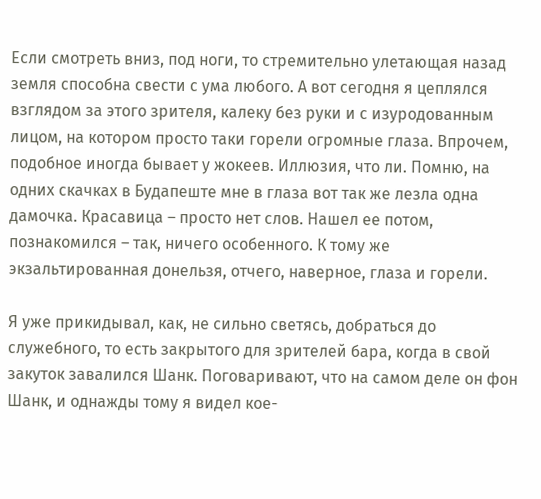Если смотреть вниз, под ноги, то стремительно улетающая назад земля способна свести с ума любого. А вот сегодня я цеплялся взглядом за этого зрителя, калеку без руки и с изуродованным лицом, на котором просто таки горели огромные глаза. Впрочем, подобное иногда бывает у жокеев. Иллюзия, что ли. Помню, на одних скачках в Будапеште мне в глаза вот так же лезла одна дамочка. Красавица – просто нет слов. Нашел ее потом, познакомился – так, ничего особенного. К тому же экзальтированная донельзя, отчего, наверное, глаза и горели.

Я уже прикидывал, как, не сильно светясь, добраться до служебного, то есть закрытого для зрителей бара, когда в свой закуток завалился Шанк. Поговаривают, что на самом деле он фон Шанк, и однажды тому я видел кое-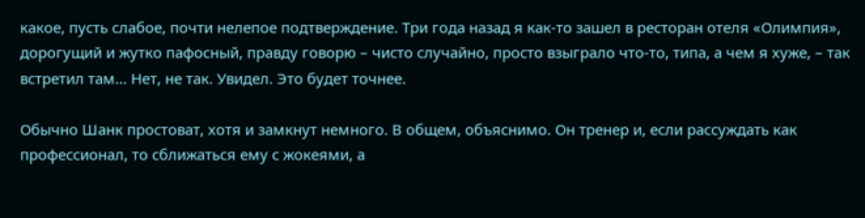какое, пусть слабое, почти нелепое подтверждение. Три года назад я как-то зашел в ресторан отеля «Олимпия», дорогущий и жутко пафосный, правду говорю – чисто случайно, просто взыграло что-то, типа, а чем я хуже, – так встретил там… Нет, не так. Увидел. Это будет точнее.

Обычно Шанк простоват, хотя и замкнут немного. В общем, объяснимо. Он тренер и, если рассуждать как профессионал, то сближаться ему с жокеями, а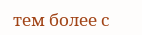тем более с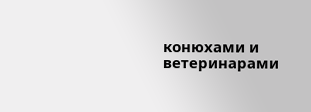конюхами и ветеринарами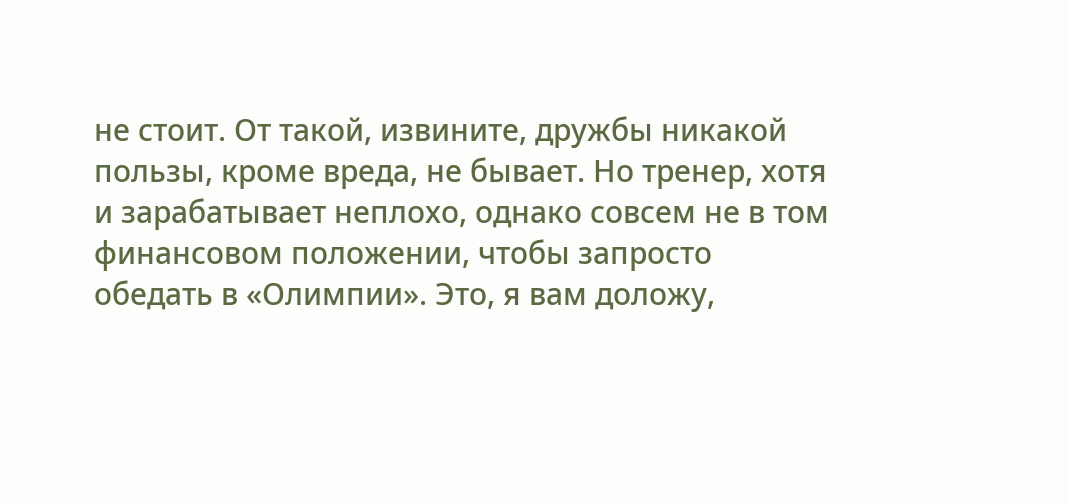не стоит. От такой, извините, дружбы никакой пользы, кроме вреда, не бывает. Но тренер, хотя и зарабатывает неплохо, однако совсем не в том финансовом положении, чтобы запросто обедать в «Олимпии». Это, я вам доложу,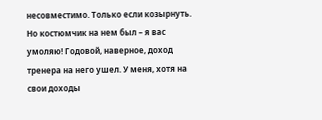несовместимо. Только если козырнуть. Но костюмчик на нем был – я вас умоляю! Годовой, наверное, доход тренера на него ушел. У меня, хотя на свои доходы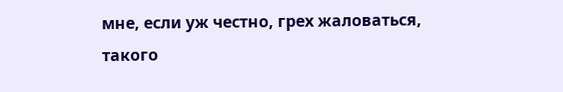мне, если уж честно, грех жаловаться, такого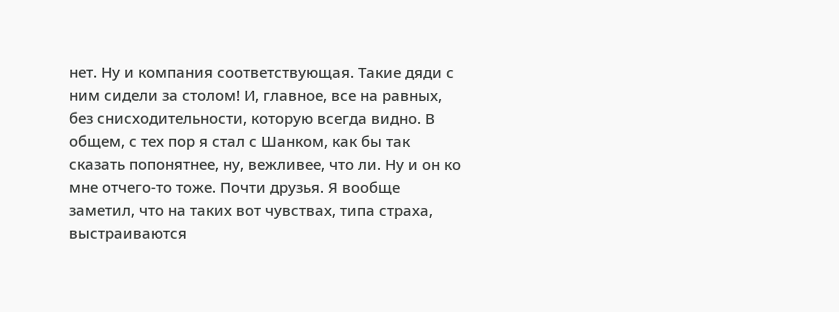нет. Ну и компания соответствующая. Такие дяди с ним сидели за столом! И, главное, все на равных, без снисходительности, которую всегда видно. В общем, с тех пор я стал с Шанком, как бы так сказать попонятнее, ну, вежливее, что ли. Ну и он ко мне отчего-то тоже. Почти друзья. Я вообще заметил, что на таких вот чувствах, типа страха, выстраиваются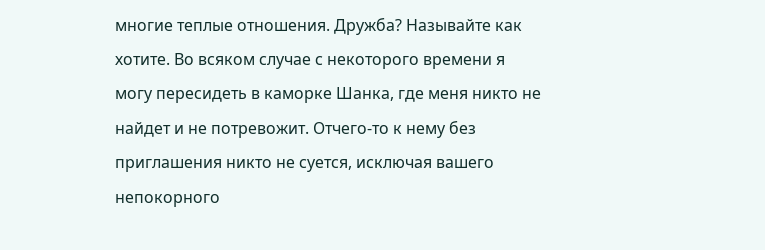многие теплые отношения. Дружба? Называйте как хотите. Во всяком случае с некоторого времени я могу пересидеть в каморке Шанка, где меня никто не найдет и не потревожит. Отчего-то к нему без приглашения никто не суется, исключая вашего непокорного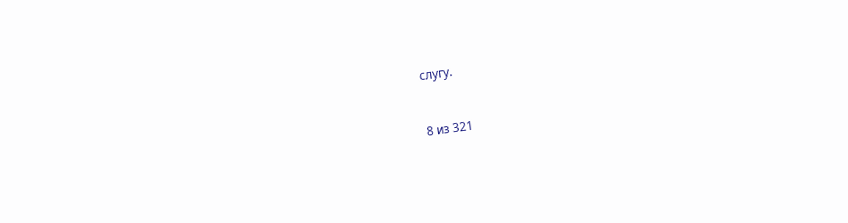слугу.



8 из 321